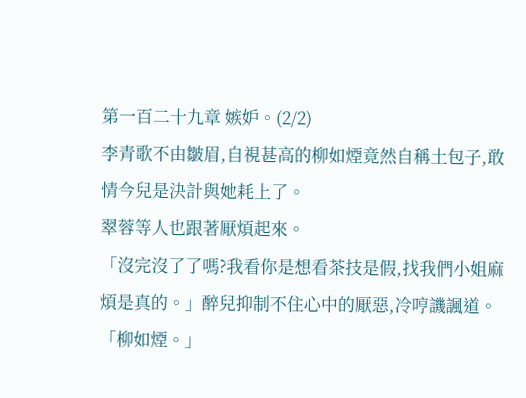第一百二十九章 嫉妒。(2/2)
李青歌不由皺眉,自視甚高的柳如煙竟然自稱土包子,敢情今兒是決計與她耗上了。
翠蓉等人也跟著厭煩起來。
「沒完沒了了嗎?我看你是想看茶技是假,找我們小姐麻煩是真的。」醉兒抑制不住心中的厭惡,冷哼譏諷道。
「柳如煙。」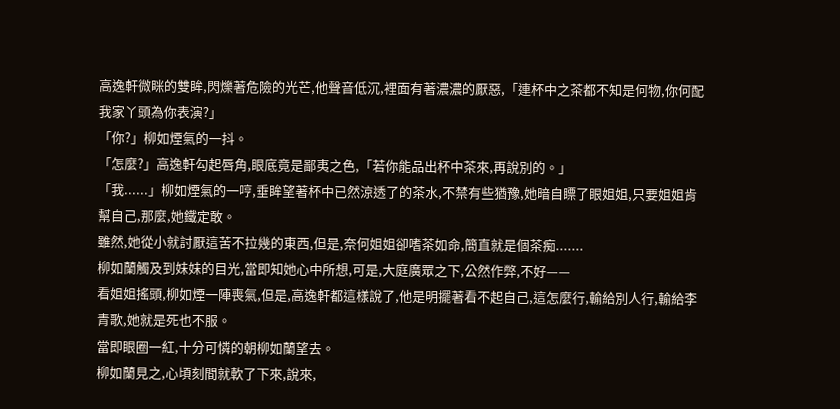高逸軒微眯的雙眸,閃爍著危險的光芒,他聲音低沉,裡面有著濃濃的厭惡,「連杯中之茶都不知是何物,你何配我家丫頭為你表演?」
「你?」柳如煙氣的一抖。
「怎麼?」高逸軒勾起唇角,眼底竟是鄙夷之色,「若你能品出杯中茶來,再說別的。」
「我......」柳如煙氣的一哼,垂眸望著杯中已然涼透了的茶水,不禁有些猶豫,她暗自瞟了眼姐姐,只要姐姐肯幫自己,那麼,她鐵定敢。
雖然,她從小就討厭這苦不拉幾的東西,但是,奈何姐姐卻嗜茶如命,簡直就是個茶痴.......
柳如蘭觸及到妹妹的目光,當即知她心中所想,可是,大庭廣眾之下,公然作弊,不好——
看姐姐搖頭,柳如煙一陣喪氣,但是,高逸軒都這樣說了,他是明擺著看不起自己,這怎麼行,輸給別人行,輸給李青歌,她就是死也不服。
當即眼圈一紅,十分可憐的朝柳如蘭望去。
柳如蘭見之,心頃刻間就軟了下來,說來,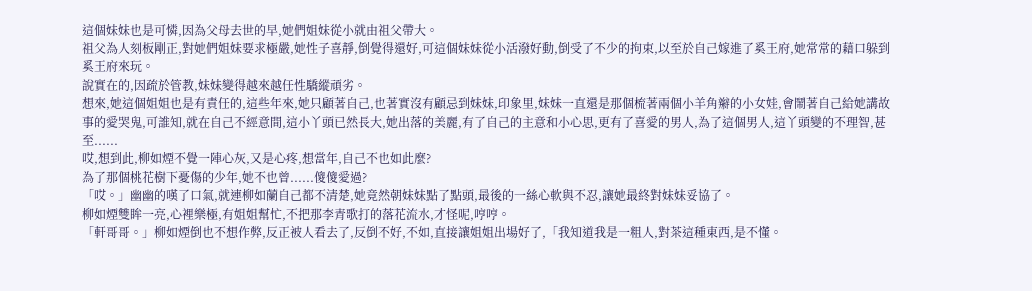這個妹妹也是可憐,因為父母去世的早,她們姐妹從小就由祖父帶大。
祖父為人刻板剛正,對她們姐妹要求極嚴,她性子喜靜,倒覺得還好,可這個妹妹從小活潑好動,倒受了不少的拘束,以至於自己嫁進了奚王府,她常常的藉口躲到奚王府來玩。
說實在的,因疏於管教,妹妹變得越來越任性驕縱頑劣。
想來,她這個姐姐也是有責任的,這些年來,她只顧著自己,也著實沒有顧忌到妹妹,印象里,妹妹一直還是那個梳著兩個小羊角辮的小女娃,會鬧著自己給她講故事的愛哭鬼,可誰知,就在自己不經意間,這小丫頭已然長大,她出落的美麗,有了自己的主意和小心思,更有了喜愛的男人,為了這個男人,這丫頭變的不理智,甚至......
哎,想到此,柳如煙不覺一陣心灰,又是心疼,想當年,自己不也如此麼?
為了那個桃花樹下憂傷的少年,她不也曾......傻傻愛過?
「哎。」幽幽的嘆了口氣,就連柳如蘭自己都不清楚,她竟然朝妹妹點了點頭,最後的一絲心軟與不忍,讓她最終對妹妹妥協了。
柳如煙雙眸一亮,心裡樂極,有姐姐幫忙,不把那李青歌打的落花流水,才怪呢,哼哼。
「軒哥哥。」柳如煙倒也不想作弊,反正被人看去了,反倒不好,不如,直接讓姐姐出場好了,「我知道我是一粗人,對茶這種東西,是不懂。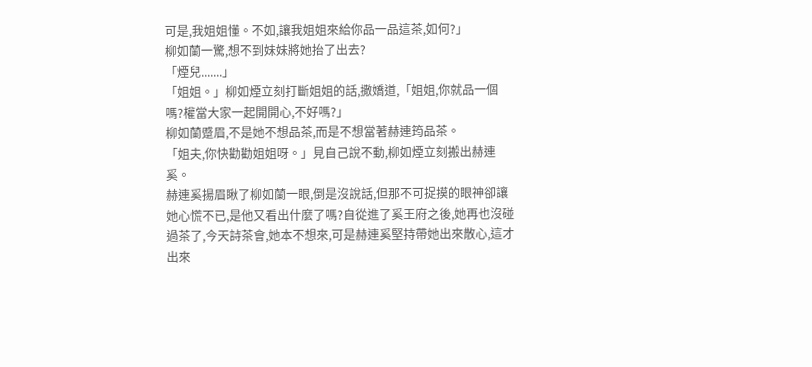可是,我姐姐懂。不如,讓我姐姐來給你品一品這茶,如何?」
柳如蘭一驚,想不到妹妹將她抬了出去?
「煙兒.......」
「姐姐。」柳如煙立刻打斷姐姐的話,撒嬌道,「姐姐,你就品一個嗎?權當大家一起開開心,不好嗎?」
柳如蘭蹙眉,不是她不想品茶,而是不想當著赫連筠品茶。
「姐夫,你快勸勸姐姐呀。」見自己說不動,柳如煙立刻搬出赫連奚。
赫連奚揚眉瞅了柳如蘭一眼,倒是沒說話,但那不可捉摸的眼神卻讓她心慌不已,是他又看出什麼了嗎?自從進了奚王府之後,她再也沒碰過茶了,今天詩茶會,她本不想來,可是赫連奚堅持帶她出來散心,這才出來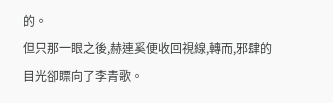的。
但只那一眼之後,赫連奚便收回視線,轉而,邪肆的目光卻瞟向了李青歌。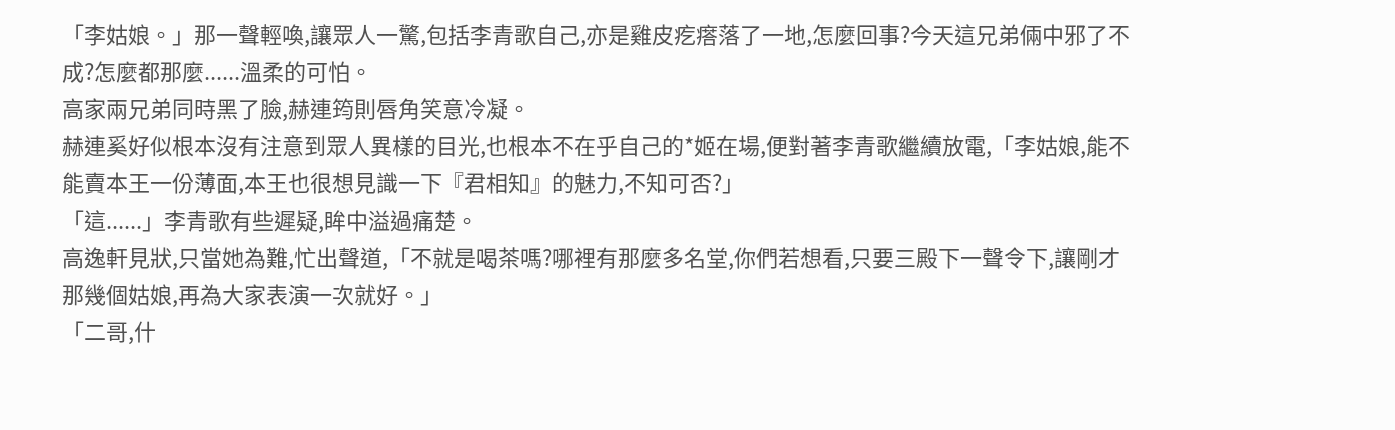「李姑娘。」那一聲輕喚,讓眾人一驚,包括李青歌自己,亦是雞皮疙瘩落了一地,怎麼回事?今天這兄弟倆中邪了不成?怎麼都那麼......溫柔的可怕。
高家兩兄弟同時黑了臉,赫連筠則唇角笑意冷凝。
赫連奚好似根本沒有注意到眾人異樣的目光,也根本不在乎自己的*姬在場,便對著李青歌繼續放電,「李姑娘,能不能賣本王一份薄面,本王也很想見識一下『君相知』的魅力,不知可否?」
「這......」李青歌有些遲疑,眸中溢過痛楚。
高逸軒見狀,只當她為難,忙出聲道,「不就是喝茶嗎?哪裡有那麼多名堂,你們若想看,只要三殿下一聲令下,讓剛才那幾個姑娘,再為大家表演一次就好。」
「二哥,什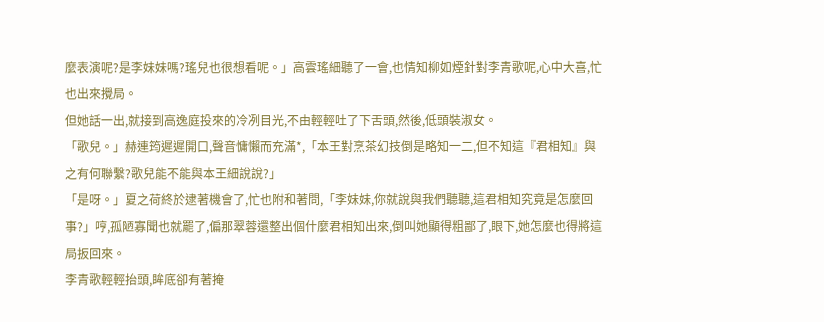麼表演呢?是李妹妹嗎?瑤兒也很想看呢。」高雲瑤細聽了一會,也情知柳如煙針對李青歌呢,心中大喜,忙也出來攪局。
但她話一出,就接到高逸庭投來的冷冽目光,不由輕輕吐了下舌頭,然後,低頭裝淑女。
「歌兒。」赫連筠遲遲開口,聲音慵懶而充滿*,「本王對烹茶幻技倒是略知一二,但不知這『君相知』與之有何聯繫?歌兒能不能與本王細說說?」
「是呀。」夏之荷終於逮著機會了,忙也附和著問,「李妹妹,你就說與我們聽聽,這君相知究竟是怎麼回事?」哼,孤陋寡聞也就罷了,偏那翠蓉還整出個什麼君相知出來,倒叫她顯得粗鄙了,眼下,她怎麼也得將這局扳回來。
李青歌輕輕抬頭,眸底卻有著掩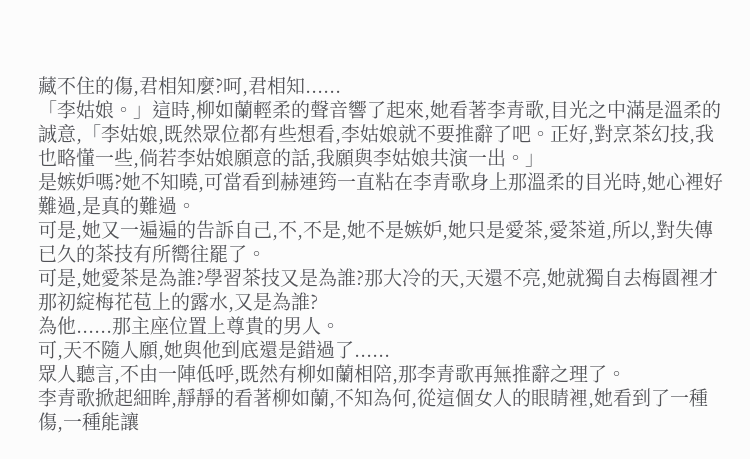藏不住的傷,君相知麼?呵,君相知......
「李姑娘。」這時,柳如蘭輕柔的聲音響了起來,她看著李青歌,目光之中滿是溫柔的誠意,「李姑娘,既然眾位都有些想看,李姑娘就不要推辭了吧。正好,對烹茶幻技,我也略懂一些,倘若李姑娘願意的話,我願與李姑娘共演一出。」
是嫉妒嗎?她不知曉,可當看到赫連筠一直粘在李青歌身上那溫柔的目光時,她心裡好難過,是真的難過。
可是,她又一遍遍的告訴自己,不,不是,她不是嫉妒,她只是愛茶,愛茶道,所以,對失傳已久的茶技有所嚮往罷了。
可是,她愛茶是為誰?學習茶技又是為誰?那大冷的天,天還不亮,她就獨自去梅園裡才那初綻梅花苞上的露水,又是為誰?
為他......那主座位置上尊貴的男人。
可,天不隨人願,她與他到底還是錯過了......
眾人聽言,不由一陣低呼,既然有柳如蘭相陪,那李青歌再無推辭之理了。
李青歌掀起細眸,靜靜的看著柳如蘭,不知為何,從這個女人的眼睛裡,她看到了一種傷,一種能讓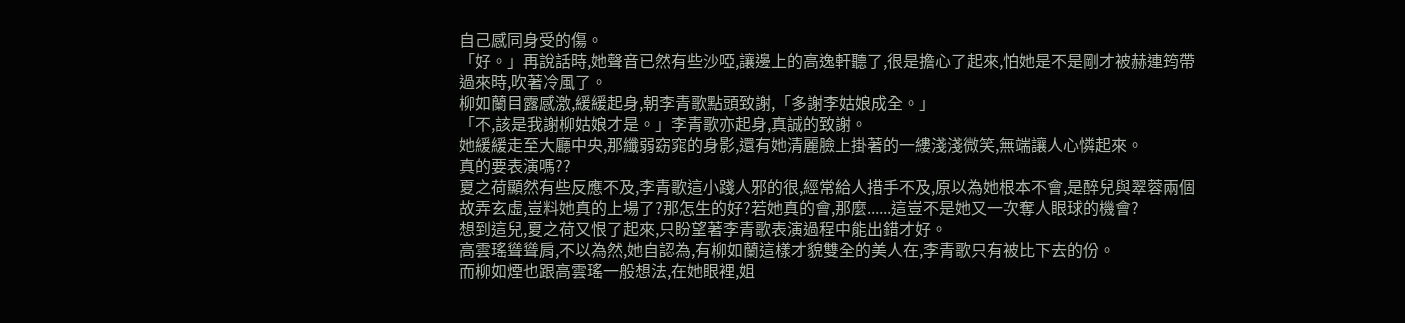自己感同身受的傷。
「好。」再說話時,她聲音已然有些沙啞,讓邊上的高逸軒聽了,很是擔心了起來,怕她是不是剛才被赫連筠帶過來時,吹著冷風了。
柳如蘭目露感激,緩緩起身,朝李青歌點頭致謝,「多謝李姑娘成全。」
「不,該是我謝柳姑娘才是。」李青歌亦起身,真誠的致謝。
她緩緩走至大廳中央,那纖弱窈窕的身影,還有她清麗臉上掛著的一縷淺淺微笑,無端讓人心憐起來。
真的要表演嗎??
夏之荷顯然有些反應不及,李青歌這小踐人邪的很,經常給人措手不及,原以為她根本不會,是醉兒與翠蓉兩個故弄玄虛,豈料她真的上場了?那怎生的好?若她真的會,那麼......這豈不是她又一次奪人眼球的機會?
想到這兒,夏之荷又恨了起來,只盼望著李青歌表演過程中能出錯才好。
高雲瑤聳聳肩,不以為然,她自認為,有柳如蘭這樣才貌雙全的美人在,李青歌只有被比下去的份。
而柳如煙也跟高雲瑤一般想法,在她眼裡,姐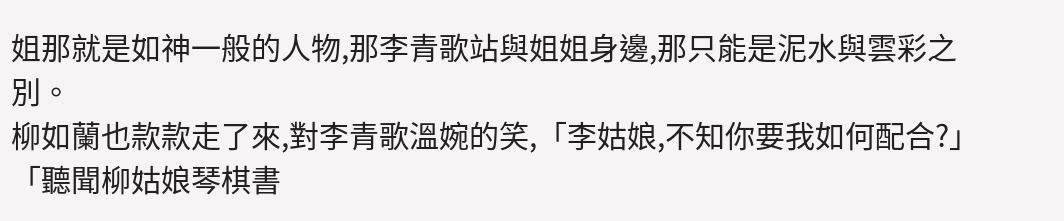姐那就是如神一般的人物,那李青歌站與姐姐身邊,那只能是泥水與雲彩之別。
柳如蘭也款款走了來,對李青歌溫婉的笑,「李姑娘,不知你要我如何配合?」
「聽聞柳姑娘琴棋書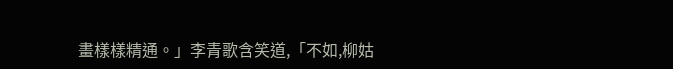畫樣樣精通。」李青歌含笑道,「不如,柳姑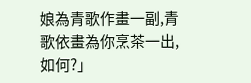娘為青歌作畫一副,青歌依畫為你烹茶一出,如何?」